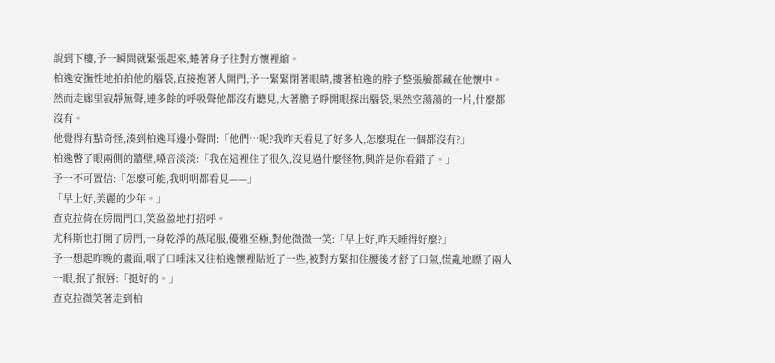說到下樓,予一瞬間就緊張起來,蜷著身子往對方懷裡縮。
柏逸安撫性地拍拍他的腦袋,直接抱著人開門,予一緊緊閉著眼睛,摟著柏逸的脖子整張臉都藏在他懷中。
然而走廊里寂靜無聲,連多餘的呼吸聲他都沒有聽見,大著膽子睜開眼探出腦袋,果然空蕩蕩的一片,什麼都沒有。
他覺得有點奇怪,湊到柏逸耳邊小聲問:「他們…呢?我昨天看見了好多人,怎麼現在一個都沒有?」
柏逸瞥了眼兩側的牆壁,嗓音淡淡:「我在這裡住了很久,沒見過什麼怪物,興許是你看錯了。」
予一不可置信:「怎麼可能,我明明都看見——」
「早上好,美麗的少年。」
查克拉倚在房間門口,笑盈盈地打招呼。
尤科斯也打開了房門,一身乾淨的燕尾服,優雅至極,對他微微一笑:「早上好,昨天睡得好麼?」
予一想起昨晚的畫面,咽了口唾沫又往柏逸懷裡貼近了一些,被對方緊扣住腰後才舒了口氣,慌亂地瞟了兩人一眼,抿了抿唇:「挺好的。」
查克拉微笑著走到柏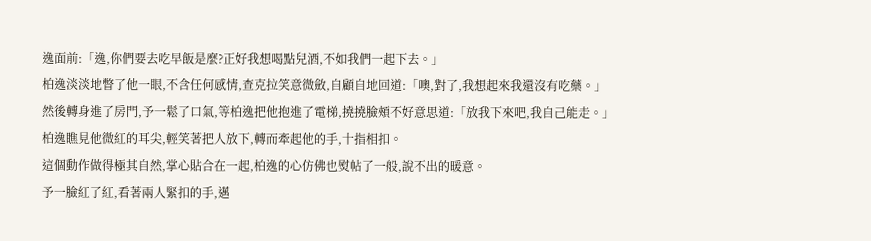逸面前:「逸,你們要去吃早飯是麼?正好我想喝點兒酒,不如我們一起下去。」
柏逸淡淡地瞥了他一眼,不含任何感情,查克拉笑意微斂,自顧自地回道:「噢,對了,我想起來我還沒有吃藥。」
然後轉身進了房門,予一鬆了口氣,等柏逸把他抱進了電梯,撓撓臉頰不好意思道:「放我下來吧,我自己能走。」
柏逸瞧見他微紅的耳尖,輕笑著把人放下,轉而牽起他的手,十指相扣。
這個動作做得極其自然,掌心貼合在一起,柏逸的心仿佛也熨帖了一般,說不出的暖意。
予一臉紅了紅,看著兩人緊扣的手,邁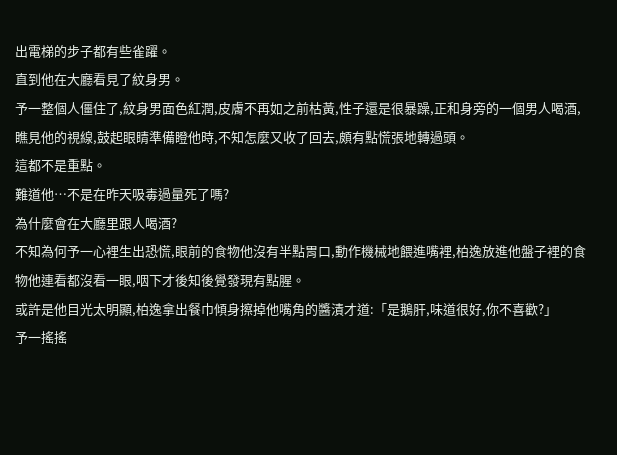出電梯的步子都有些雀躍。
直到他在大廳看見了紋身男。
予一整個人僵住了,紋身男面色紅潤,皮膚不再如之前枯黃,性子還是很暴躁,正和身旁的一個男人喝酒,瞧見他的視線,鼓起眼睛準備瞪他時,不知怎麼又收了回去,頗有點慌張地轉過頭。
這都不是重點。
難道他…不是在昨天吸毒過量死了嗎?
為什麼會在大廳里跟人喝酒?
不知為何予一心裡生出恐慌,眼前的食物他沒有半點胃口,動作機械地餵進嘴裡,柏逸放進他盤子裡的食物他連看都沒看一眼,咽下才後知後覺發現有點腥。
或許是他目光太明顯,柏逸拿出餐巾傾身擦掉他嘴角的醬漬才道:「是鵝肝,味道很好,你不喜歡?」
予一搖搖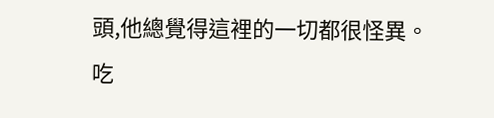頭,他總覺得這裡的一切都很怪異。
吃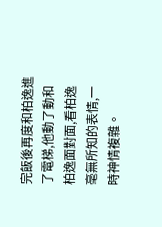完飯後再度和柏逸進了電梯,他動了動和柏逸面對面,看柏逸毫無所知的表情,一時神情複雜。